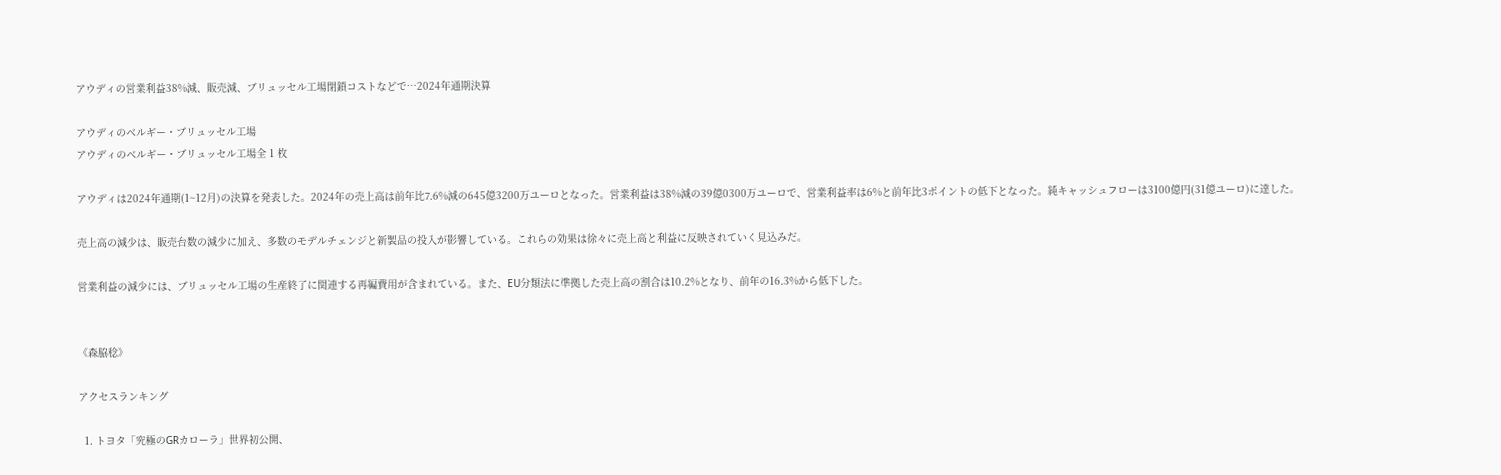アウディの営業利益38%減、販売減、ブリュッセル工場閉鎖コストなどで…2024年通期決算

アウディのベルギー・ブリュッセル工場
アウディのベルギー・ブリュッセル工場全 1 枚

アウディは2024年通期(1~12月)の決算を発表した。2024年の売上高は前年比7.6%減の645億3200万ユーロとなった。営業利益は38%減の39億0300万ユーロで、営業利益率は6%と前年比3ポイントの低下となった。純キャッシュフローは3100億円(31億ユーロ)に達した。

売上高の減少は、販売台数の減少に加え、多数のモデルチェンジと新製品の投入が影響している。これらの効果は徐々に売上高と利益に反映されていく見込みだ。

営業利益の減少には、ブリュッセル工場の生産終了に関連する再編費用が含まれている。また、EU分類法に準拠した売上高の割合は10.2%となり、前年の16.3%から低下した。


《森脇稔》

アクセスランキング

  1. トヨタ「究極のGRカローラ」世界初公開、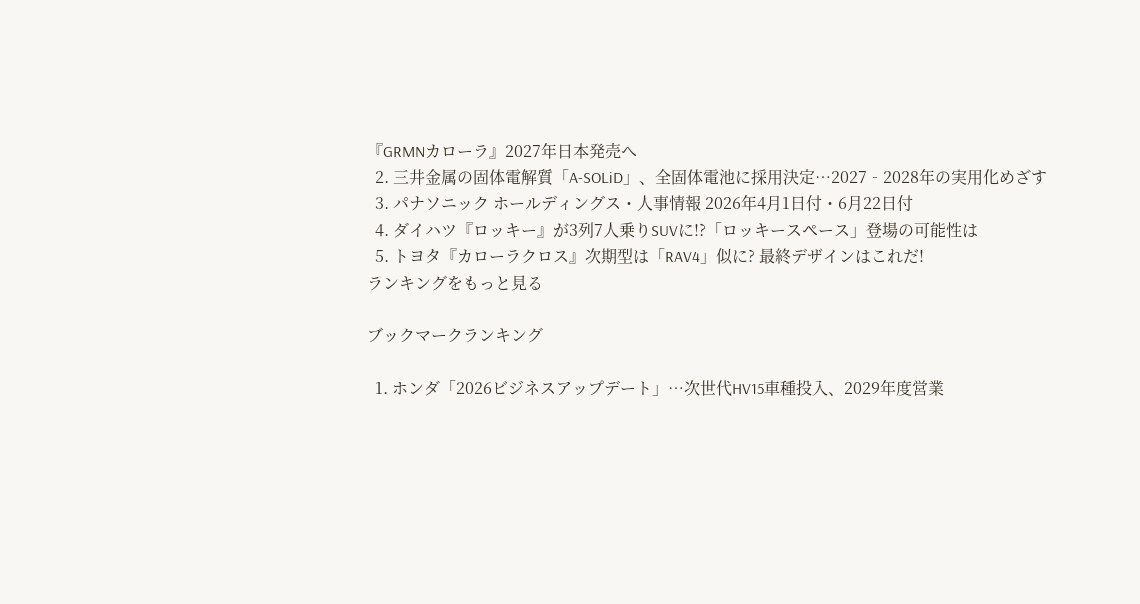『GRMNカローラ』2027年日本発売へ
  2. 三井金属の固体電解質「A-SOLiD」、全固体電池に採用決定…2027‐2028年の実用化めざす
  3. パナソニック ホールディングス・人事情報 2026年4月1日付・6月22日付
  4. ダイハツ『ロッキー』が3列7人乗りSUVに!?「ロッキースペース」登場の可能性は
  5. トヨタ『カローラクロス』次期型は「RAV4」似に? 最終デザインはこれだ!
ランキングをもっと見る

ブックマークランキング

  1. ホンダ「2026ビジネスアップデート」…次世代HV15車種投入、2029年度営業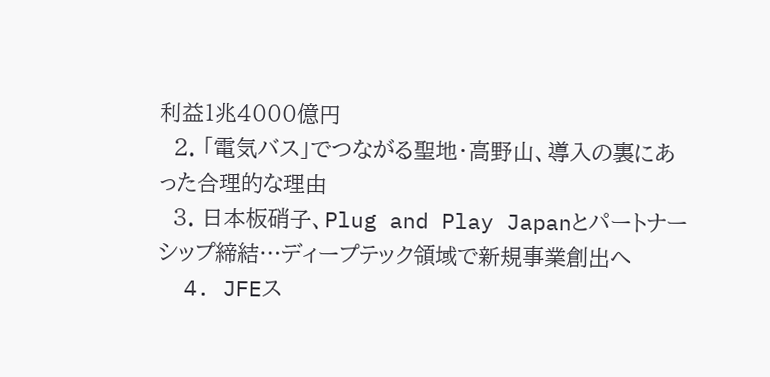利益1兆4000億円
  2. 「電気バス」でつながる聖地・高野山、導入の裏にあった合理的な理由
  3. 日本板硝子、Plug and Play Japanとパートナーシップ締結…ディープテック領域で新規事業創出へ
  4. JFEス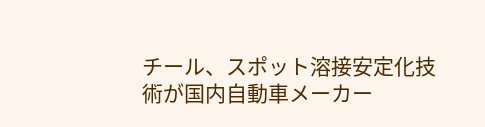チール、スポット溶接安定化技術が国内自動車メーカー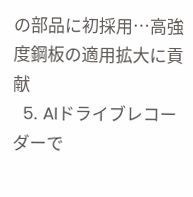の部品に初採用…高強度鋼板の適用拡大に貢献
  5. AIドライブレコーダーで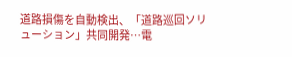道路損傷を自動検出、「道路巡回ソリューション」共同開発…電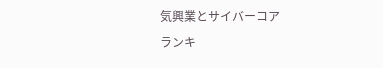気興業とサイバーコア
ランキ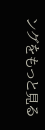ングをもっと見る